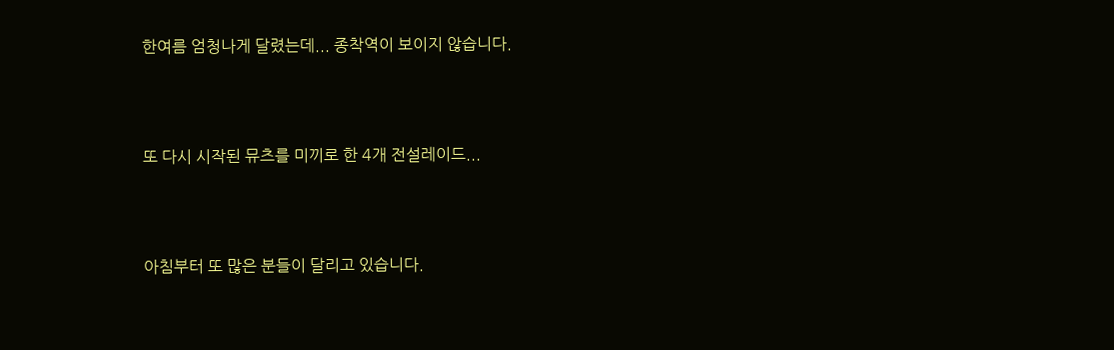한여름 엄청나게 달렸는데... 종착역이 보이지 않습니다.



또 다시 시작된 뮤츠를 미끼로 한 4개 전설레이드...



아침부터 또 많은 분들이 달리고 있습니다.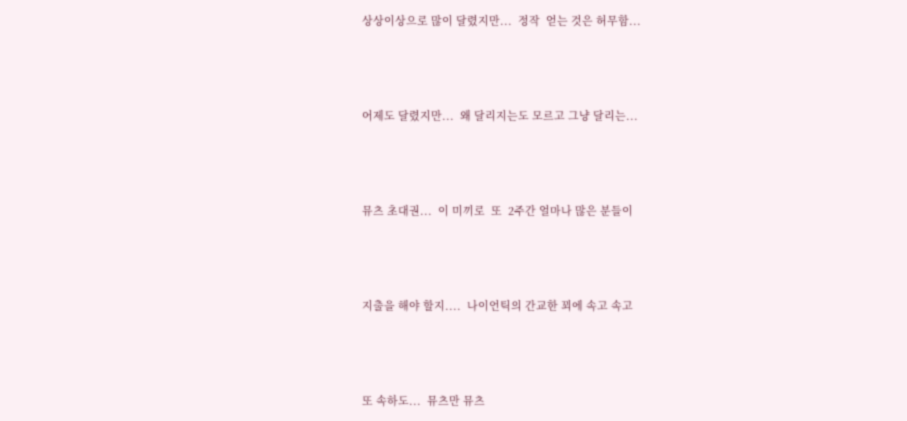상상이상으로 많이 달렸지만...  정작  얻는 것은 허무함...



어제도 달렸지만...  왜 달리지는도 모르고 그냥 달리는...



뮤츠 초대권...  이 미끼로  또  2주간 얼마나 많은 분들이



지출을 해야 할지....  나이언틱의 간교한 꾀에 속고 속고



또 속하도...  뮤츠만 뮤츠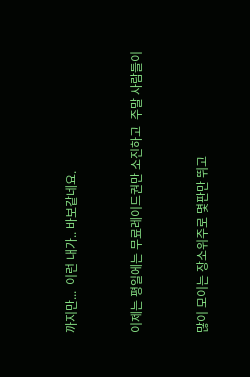까지만...  이런 내가.. 바보같네요.



이제는 평일에는 무료레이드권만 소진하고  주말 사람들이



많이 모이는 장소위주로 몇판만 뛰고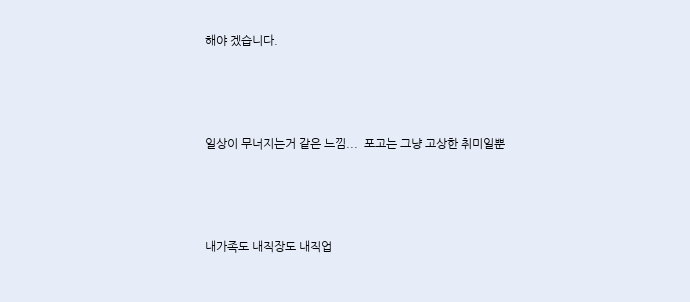해야 겠습니다.



일상이 무너지는거 같은 느낌...  포고는 그냥 고상한 취미일뿐



내가족도 내직장도 내직업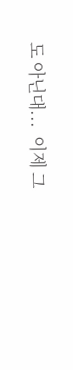도 아닌대...  이제 그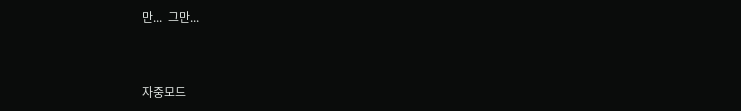만...  그만...



자중모드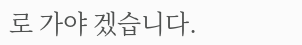로 가야 겠습니다.